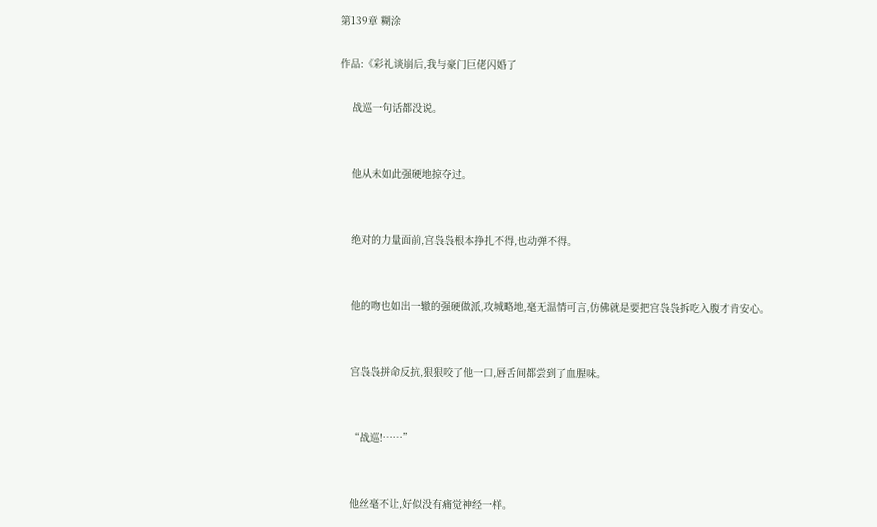第139章 糊涂

作品:《彩礼谈崩后,我与豪门巨佬闪婚了

    战巡一句话都没说。


    他从未如此强硬地掠夺过。


    绝对的力量面前,宫袅袅根本挣扎不得,也动弹不得。


    他的吻也如出一辙的强硬做派,攻城略地,毫无温情可言,仿佛就是要把宫袅袅拆吃入腹才肯安心。


    宫袅袅拼命反抗,狠狠咬了他一口,唇舌间都尝到了血腥味。


    “战巡!……”


    他丝毫不让,好似没有痛觉神经一样。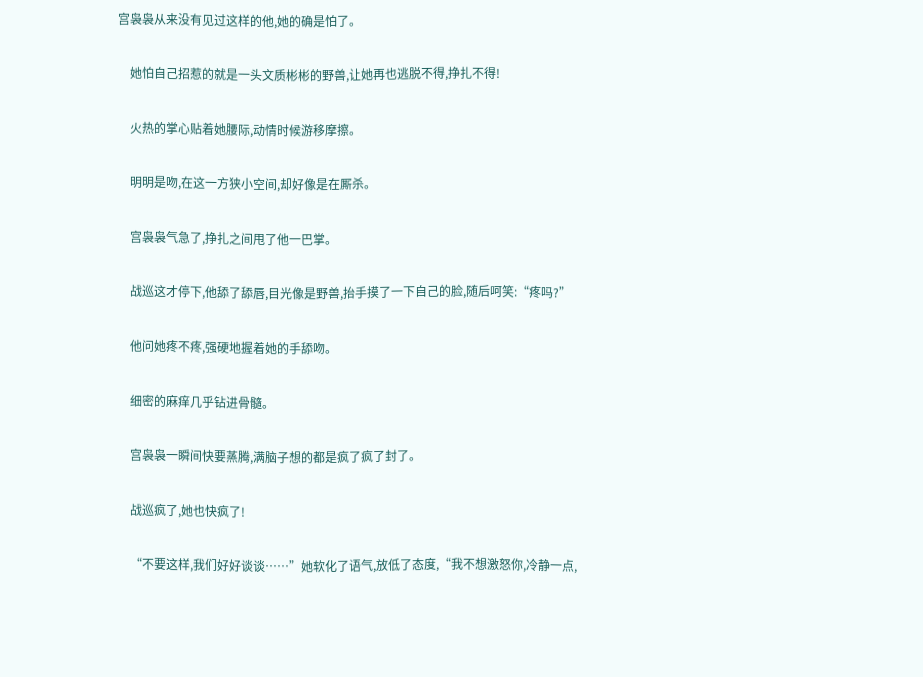宫袅袅从来没有见过这样的他,她的确是怕了。


    她怕自己招惹的就是一头文质彬彬的野兽,让她再也逃脱不得,挣扎不得!


    火热的掌心贴着她腰际,动情时候游移摩擦。


    明明是吻,在这一方狭小空间,却好像是在厮杀。


    宫袅袅气急了,挣扎之间甩了他一巴掌。


    战巡这才停下,他舔了舔唇,目光像是野兽,抬手摸了一下自己的脸,随后呵笑:“疼吗?”


    他问她疼不疼,强硬地握着她的手舔吻。


    细密的麻痒几乎钻进骨髓。


    宫袅袅一瞬间快要蒸腾,满脑子想的都是疯了疯了封了。


    战巡疯了,她也快疯了!


    “不要这样,我们好好谈谈……”她软化了语气,放低了态度,“我不想激怒你,冷静一点,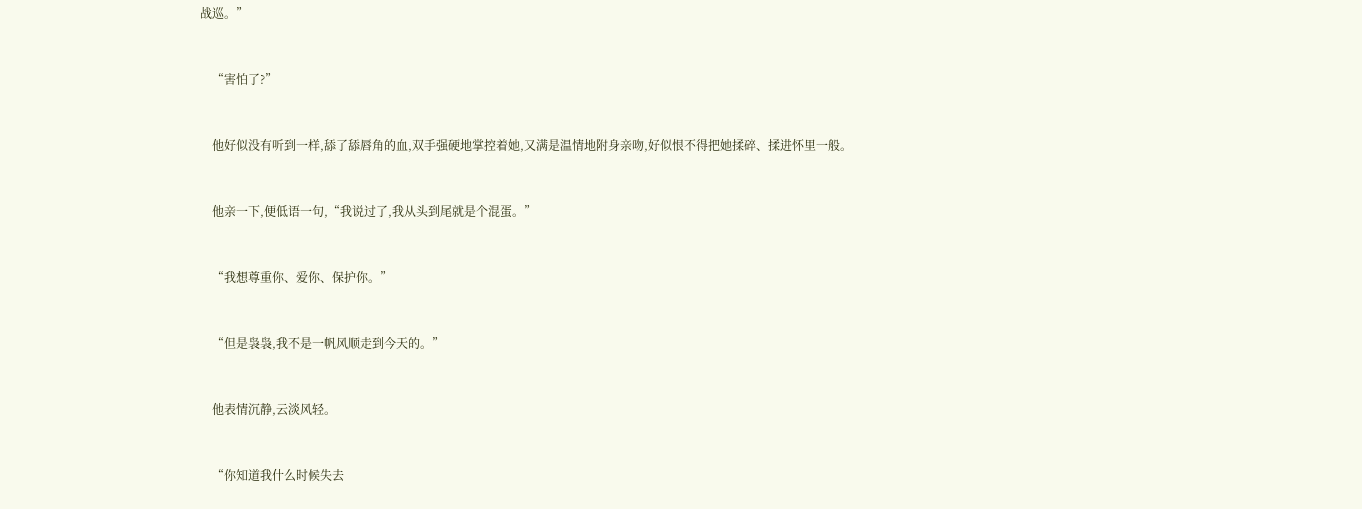战巡。”


    “害怕了?”


    他好似没有听到一样,舔了舔唇角的血,双手强硬地掌控着她,又满是温情地附身亲吻,好似恨不得把她揉碎、揉进怀里一般。


    他亲一下,便低语一句,“我说过了,我从头到尾就是个混蛋。”


    “我想尊重你、爱你、保护你。”


    “但是袅袅,我不是一帆风顺走到今天的。”


    他表情沉静,云淡风轻。


    “你知道我什么时候失去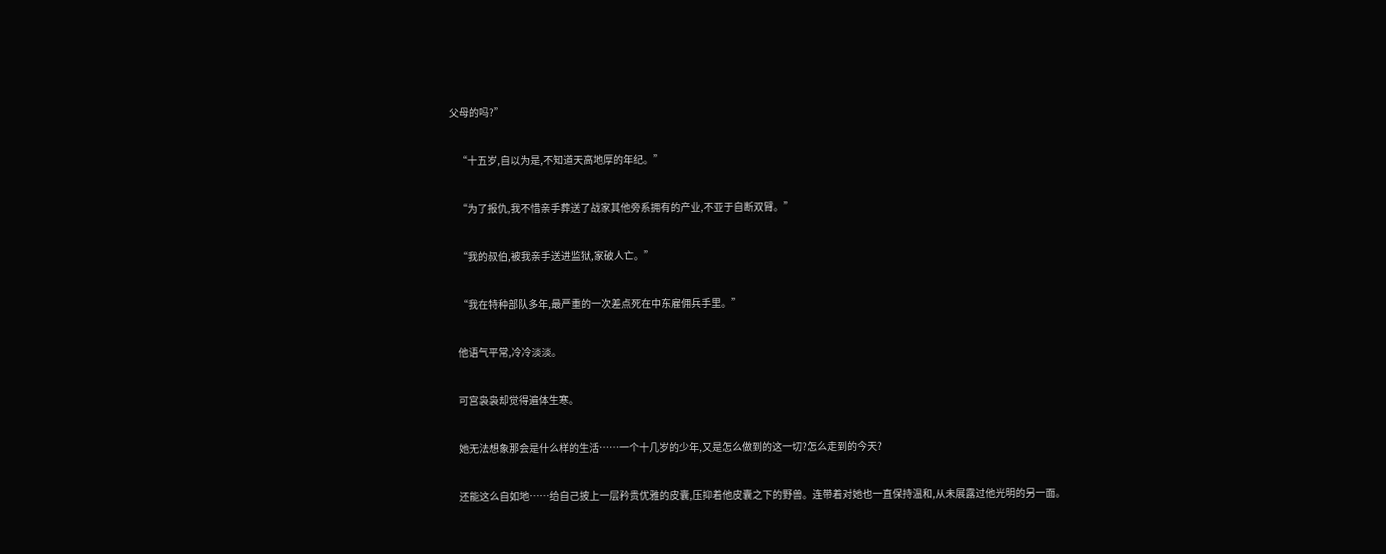父母的吗?”


    “十五岁,自以为是,不知道天高地厚的年纪。”


    “为了报仇,我不惜亲手葬送了战家其他旁系拥有的产业,不亚于自断双臂。”


    “我的叔伯,被我亲手送进监狱,家破人亡。”


    “我在特种部队多年,最严重的一次差点死在中东雇佣兵手里。”


    他语气平常,冷冷淡淡。


    可宫袅袅却觉得遍体生寒。


    她无法想象那会是什么样的生活……一个十几岁的少年,又是怎么做到的这一切?怎么走到的今天?


    还能这么自如地……给自己披上一层矜贵优雅的皮囊,压抑着他皮囊之下的野兽。连带着对她也一直保持温和,从未展露过他光明的另一面。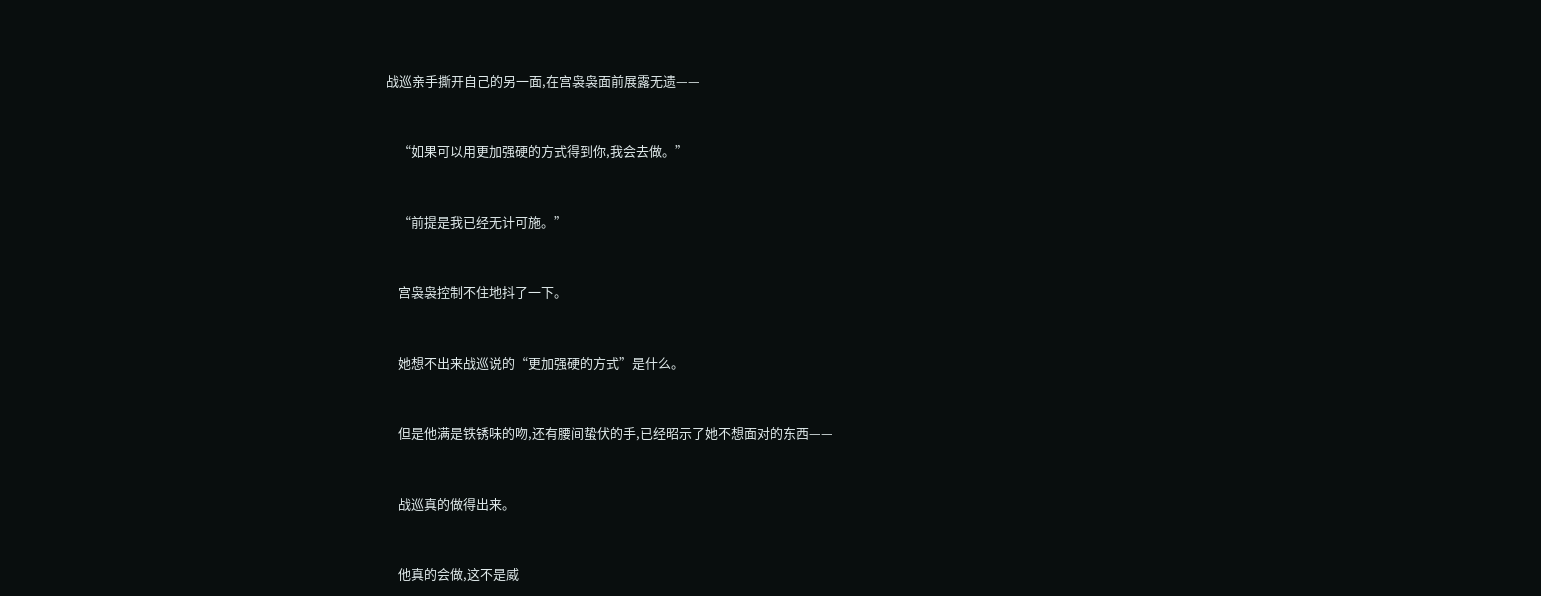战巡亲手撕开自己的另一面,在宫袅袅面前展露无遗——


    “如果可以用更加强硬的方式得到你,我会去做。”


    “前提是我已经无计可施。”


    宫袅袅控制不住地抖了一下。


    她想不出来战巡说的“更加强硬的方式”是什么。


    但是他满是铁锈味的吻,还有腰间蛰伏的手,已经昭示了她不想面对的东西——


    战巡真的做得出来。


    他真的会做,这不是威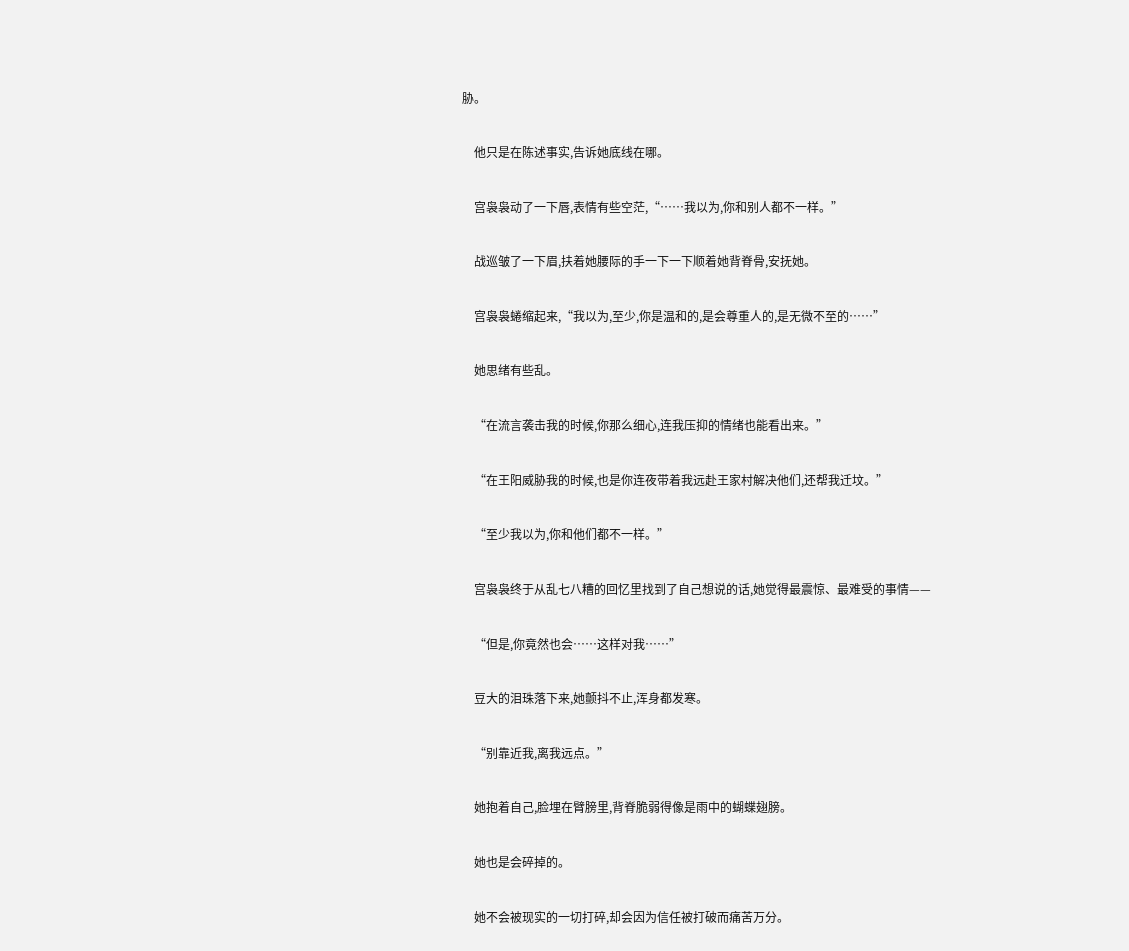胁。


    他只是在陈述事实,告诉她底线在哪。


    宫袅袅动了一下唇,表情有些空茫,“……我以为,你和别人都不一样。”


    战巡皱了一下眉,扶着她腰际的手一下一下顺着她背脊骨,安抚她。


    宫袅袅蜷缩起来,“我以为,至少,你是温和的,是会尊重人的,是无微不至的……”


    她思绪有些乱。


    “在流言袭击我的时候,你那么细心,连我压抑的情绪也能看出来。”


    “在王阳威胁我的时候,也是你连夜带着我远赴王家村解决他们,还帮我迁坟。”


    “至少我以为,你和他们都不一样。”


    宫袅袅终于从乱七八糟的回忆里找到了自己想说的话,她觉得最震惊、最难受的事情——


    “但是,你竟然也会……这样对我……”


    豆大的泪珠落下来,她颤抖不止,浑身都发寒。


    “别靠近我,离我远点。”


    她抱着自己,脸埋在臂膀里,背脊脆弱得像是雨中的蝴蝶翅膀。


    她也是会碎掉的。


    她不会被现实的一切打碎,却会因为信任被打破而痛苦万分。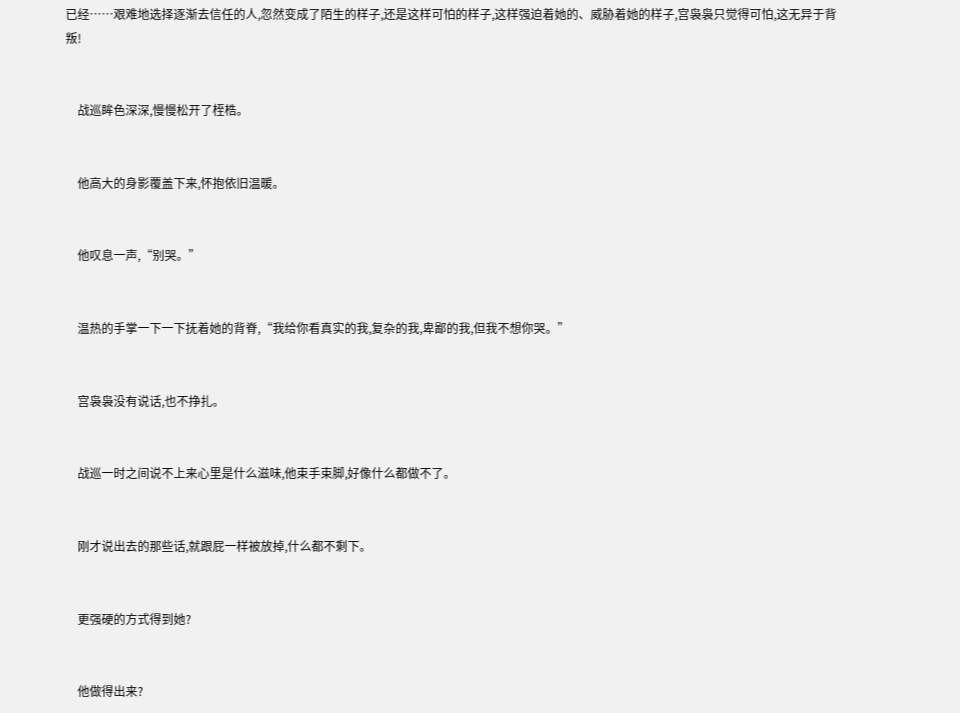已经……艰难地选择逐渐去信任的人,忽然变成了陌生的样子,还是这样可怕的样子,这样强迫着她的、威胁着她的样子,宫袅袅只觉得可怕,这无异于背叛!


    战巡眸色深深,慢慢松开了桎梏。


    他高大的身影覆盖下来,怀抱依旧温暖。


    他叹息一声,“别哭。”


    温热的手掌一下一下抚着她的背脊,“我给你看真实的我,复杂的我,卑鄙的我,但我不想你哭。”


    宫袅袅没有说话,也不挣扎。


    战巡一时之间说不上来心里是什么滋味,他束手束脚,好像什么都做不了。


    刚才说出去的那些话,就跟屁一样被放掉,什么都不剩下。


    更强硬的方式得到她?


    他做得出来?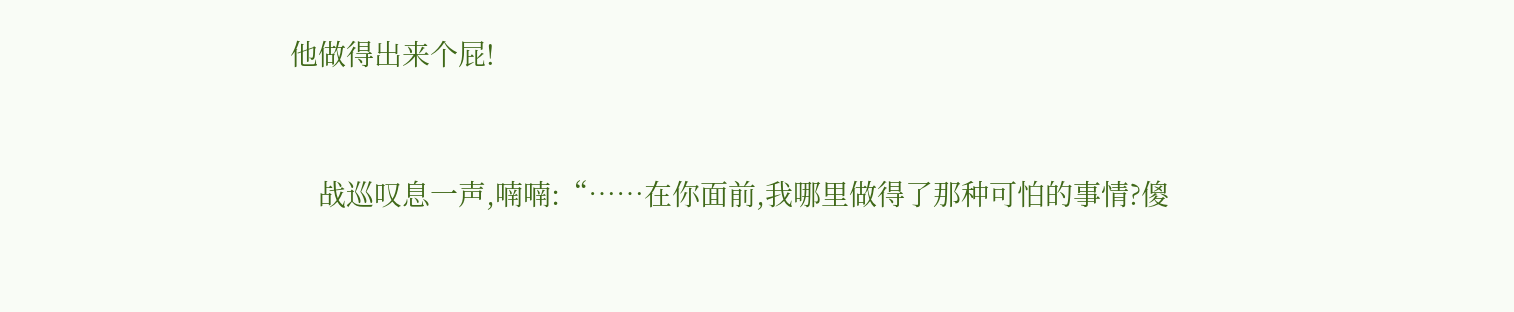他做得出来个屁!


    战巡叹息一声,喃喃:“……在你面前,我哪里做得了那种可怕的事情?傻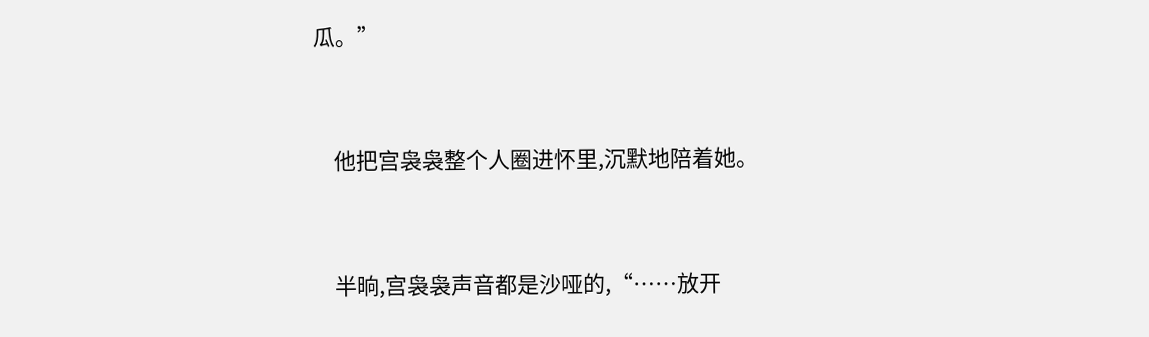瓜。”


    他把宫袅袅整个人圈进怀里,沉默地陪着她。


    半晌,宫袅袅声音都是沙哑的,“……放开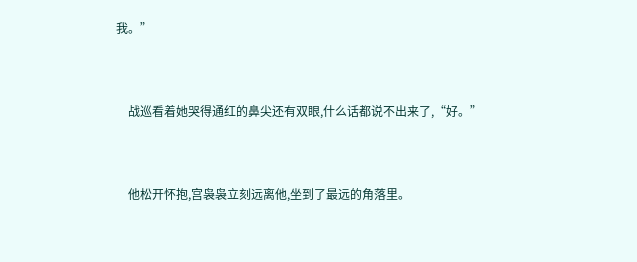我。”


    战巡看着她哭得通红的鼻尖还有双眼,什么话都说不出来了,“好。”


    他松开怀抱,宫袅袅立刻远离他,坐到了最远的角落里。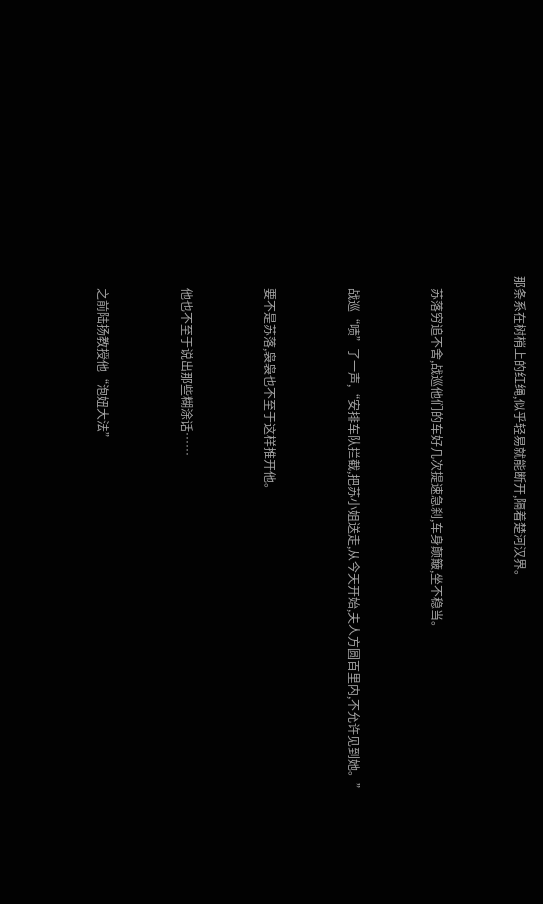那条系在树梢上的红绳,似乎轻易就能断开,隔着楚河汉界。


    苏落穷追不舍,战巡他们的车好几次提速急刹,车身颠簸,坐不稳当。


    战巡“啧”了一声,“安排车队拦截,把苏小姐送走,从今天开始,夫人方圆百里内,不允许见到她。”


    要不是苏落,袅袅也不至于这样推开他。


    他也不至于说出那些糊涂话……


    之前陆扬教授他“泡妞大法”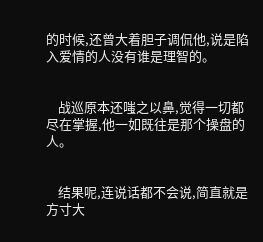的时候,还曾大着胆子调侃他,说是陷入爱情的人没有谁是理智的。


    战巡原本还嗤之以鼻,觉得一切都尽在掌握,他一如既往是那个操盘的人。


    结果呢,连说话都不会说,简直就是方寸大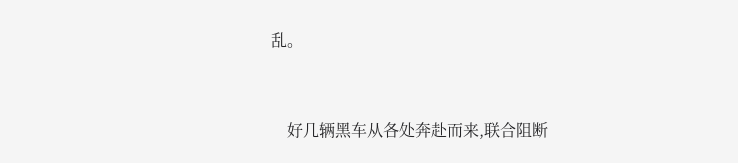乱。


    好几辆黑车从各处奔赴而来,联合阻断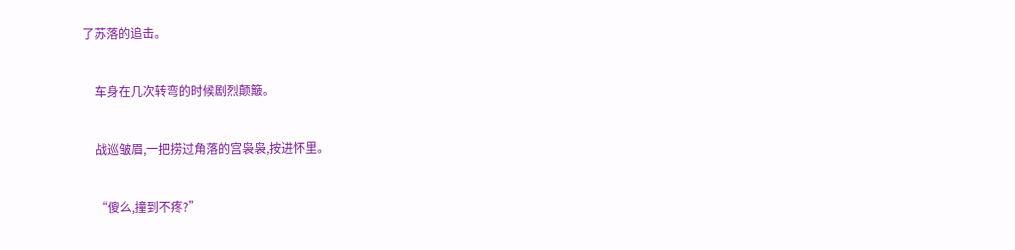了苏落的追击。


    车身在几次转弯的时候剧烈颠簸。


    战巡皱眉,一把捞过角落的宫袅袅,按进怀里。


    “傻么,撞到不疼?”